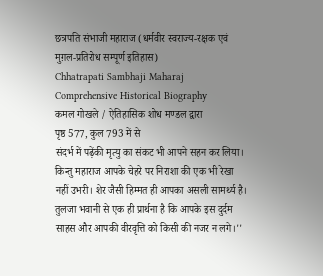छत्रपति संभाजी महाराज (धर्मवीर स्वराज्य-रक्षक एवं मुग़ल-प्रतिरोध सम्पूर्ण इतिहास)
Chhatrapati Sambhaji Maharaj Comprehensive Historical Biography
कमल गोखले / ऐतिहासिक शोध मण्डल द्वारा
पृष्ठ 577, कुल 793 में से
संदर्भ में पढ़ेंकी मृत्यु का संकट भी आपने सहन कर लिया। किन्तु महाराज आपके चेहरे पर निराशा की एक भी रेखा नहीं उभरी। शेर जैसी हिम्मत ही आपका असली सामर्थ्य है। तुलजा भवानी से एक ही प्रार्थना है कि आपके इस दुर्दम साहस और आपकी वीरवृत्ति को किसी की नजर न लगे।''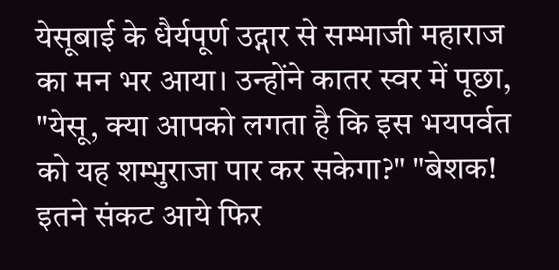येसूबाई के धैर्यपूर्ण उद्गार से सम्भाजी महाराज का मन भर आया। उन्होंने कातर स्वर में पूछा, "येसू, क्या आपको लगता है कि इस भयपर्वत को यह शम्भुराजा पार कर सकेगा?" "बेशक! इतने संकट आये फिर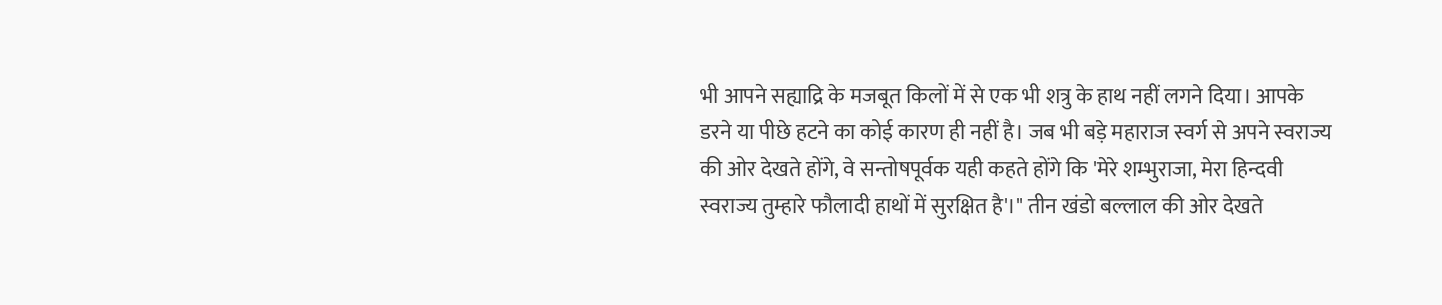भी आपने सह्याद्रि के मजबूत किलों में से एक भी शत्रु के हाथ नहीं लगने दिया। आपके डरने या पीछे हटने का कोई कारण ही नहीं है। जब भी बड़े महाराज स्वर्ग से अपने स्वराज्य की ओर देखते होंगे, वे सन्तोषपूर्वक यही कहते होंगे कि 'मेरे शम्भुराजा, मेरा हिन्दवी स्वराज्य तुम्हारे फौलादी हाथों में सुरक्षित है'।" तीन खंडो बल्लाल की ओर देखते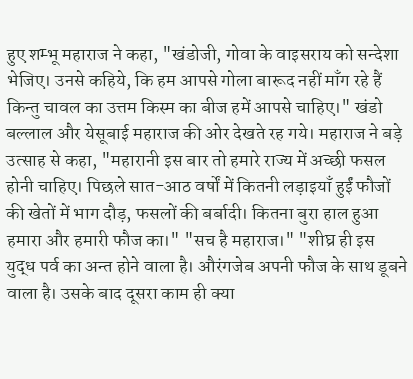हुए शम्भू महाराज ने कहा, "खंडोजी, गोवा के वाइसराय को सन्देशा भेजिए। उनसे कहिये, कि हम आपसे गोला बारूद नहीं माँग रहे हैं किन्तु चावल का उत्तम किस्म का बीज हमें आपसे चाहिए।" खंडो बल्लाल और येसूबाई महाराज की ओर देखते रह गये। महाराज ने बड़े उत्साह से कहा, "महारानी इस बार तो हमारे राज्य में अच्छी फसल होनी चाहिए। पिछले सात-आठ वर्षों में कितनी लड़ाइयाँ हुईं फौजों की खेतों में भाग दौड़, फसलों की बर्बादी। कितना बुरा हाल हुआ हमारा और हमारी फौज का।" "सच है महाराज।" "शीघ्र ही इस युद्ध पर्व का अन्त होने वाला है। औरंगजेब अपनी फौज के साथ डूबने वाला है। उसके बाद दूसरा काम ही क्या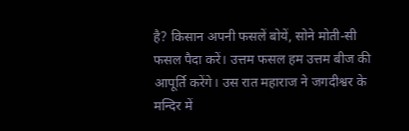है? किसान अपनी फसलें बोयें, सोने मोती-सी फसल पैदा करें। उत्तम फसल हम उत्तम बीज की आपूर्ति करेंगे। उस रात महाराज ने जगदीश्वर के मन्दिर में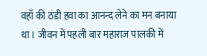वहाँ की ठंडी हवा का आनन्द लेने का मन बनाया था। जीवन में पहली बार महाराज पालकी में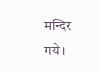मन्दिर गये।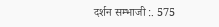दर्शन सम्भाजी :. 575